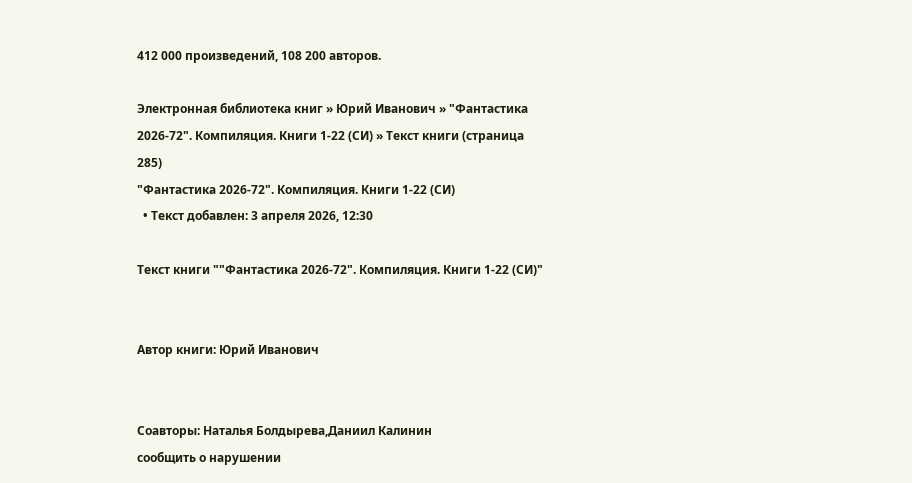412 000 произведений, 108 200 авторов.

Электронная библиотека книг » Юрий Иванович » "Фантастика 2026-72". Компиляция. Книги 1-22 (СИ) » Текст книги (страница 285)
"Фантастика 2026-72". Компиляция. Книги 1-22 (СИ)
  • Текст добавлен: 3 апреля 2026, 12:30

Текст книги ""Фантастика 2026-72". Компиляция. Книги 1-22 (СИ)"


Автор книги: Юрий Иванович


Соавторы: Наталья Болдырева,Даниил Калинин
сообщить о нарушении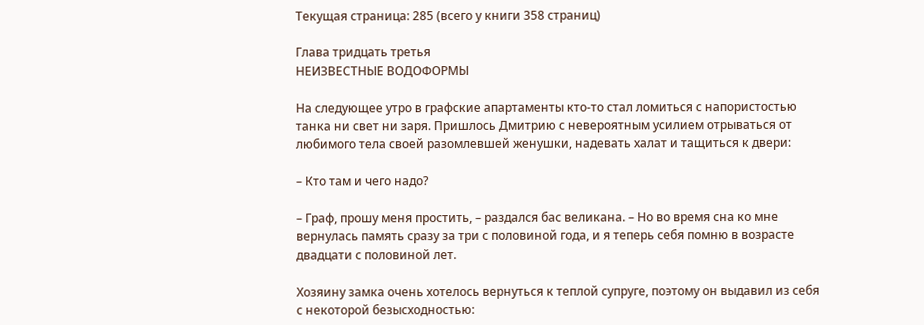Текущая страница: 285 (всего у книги 358 страниц)

Глава тридцать третья
НЕИЗВЕСТНЫЕ ВОДОФОРМЫ

На следующее утро в графские апартаменты кто-то стал ломиться с напористостью танка ни свет ни заря. Пришлось Дмитрию с невероятным усилием отрываться от любимого тела своей разомлевшей женушки, надевать халат и тащиться к двери:

– Кто там и чего надо?

– Граф, прошу меня простить, – раздался бас великана. – Но во время сна ко мне вернулась память сразу за три с половиной года, и я теперь себя помню в возрасте двадцати с половиной лет.

Хозяину замка очень хотелось вернуться к теплой супруге, поэтому он выдавил из себя с некоторой безысходностью: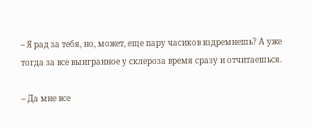– Я рад за тебя, но, может, еще пару часиков вздремнешь? А уже тогда за все выигранное у склероза время сразу и отчитаешься.

– Да мне все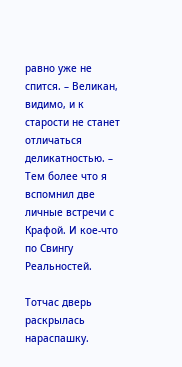равно уже не спится. – Великан, видимо, и к старости не станет отличаться деликатностью. – Тем более что я вспомнил две личные встречи с Крафой. И кое-что по Свингу Реальностей.

Тотчас дверь раскрылась нараспашку.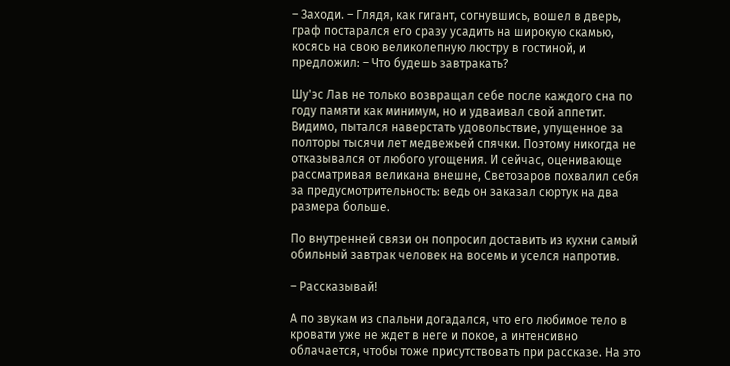– Заходи. – Глядя, как гигант, согнувшись, вошел в дверь, граф постарался его сразу усадить на широкую скамью, косясь на свою великолепную люстру в гостиной, и предложил: – Что будешь завтракать?

Шу'эс Лав не только возвращал себе после каждого сна по году памяти как минимум, но и удваивал свой аппетит. Видимо, пытался наверстать удовольствие, упущенное за полторы тысячи лет медвежьей спячки. Поэтому никогда не отказывался от любого угощения. И сейчас, оценивающе рассматривая великана внешне, Светозаров похвалил себя за предусмотрительность: ведь он заказал сюртук на два размера больше.

По внутренней связи он попросил доставить из кухни самый обильный завтрак человек на восемь и уселся напротив.

– Рассказывай!

А по звукам из спальни догадался, что его любимое тело в кровати уже не ждет в неге и покое, а интенсивно облачается, чтобы тоже присутствовать при рассказе. На это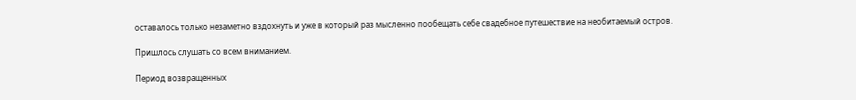оставалось только незаметно вздохнуть и уже в который раз мысленно пообещать себе свадебное путешествие на необитаемый остров.

Пришлось слушать со всем вниманием.

Период возвращенных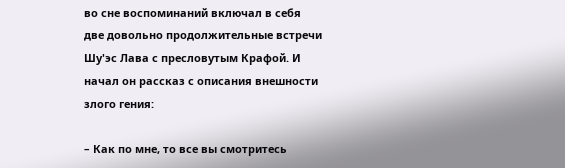во сне воспоминаний включал в себя две довольно продолжительные встречи Шу'эс Лава с пресловутым Крафой. И начал он рассказ с описания внешности злого гения:

– Как по мне, то все вы смотритесь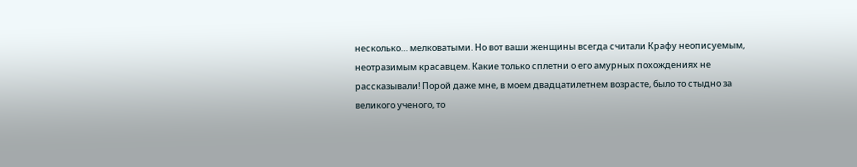несколько… мелковатыми. Но вот ваши женщины всегда считали Крафу неописуемым, неотразимым красавцем. Какие только сплетни о его амурных похождениях не рассказывали! Порой даже мне, в моем двадцатилетнем возрасте, было то стыдно за великого ученого, то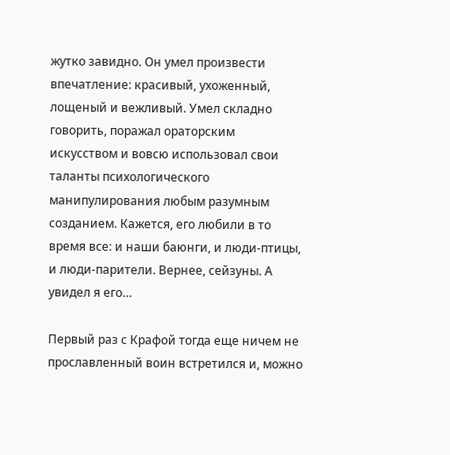жутко завидно. Он умел произвести впечатление: красивый, ухоженный, лощеный и вежливый. Умел складно говорить, поражал ораторским искусством и вовсю использовал свои таланты психологического манипулирования любым разумным созданием. Кажется, его любили в то время все: и наши баюнги, и люди-птицы, и люди-парители. Вернее, сейзуны. А увидел я его…

Первый раз с Крафой тогда еще ничем не прославленный воин встретился и, можно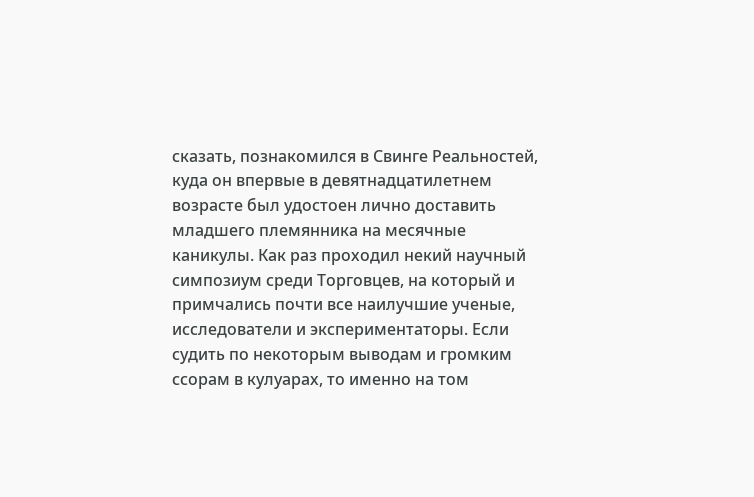сказать, познакомился в Свинге Реальностей, куда он впервые в девятнадцатилетнем возрасте был удостоен лично доставить младшего племянника на месячные каникулы. Как раз проходил некий научный симпозиум среди Торговцев, на который и примчались почти все наилучшие ученые, исследователи и экспериментаторы. Если судить по некоторым выводам и громким ссорам в кулуарах, то именно на том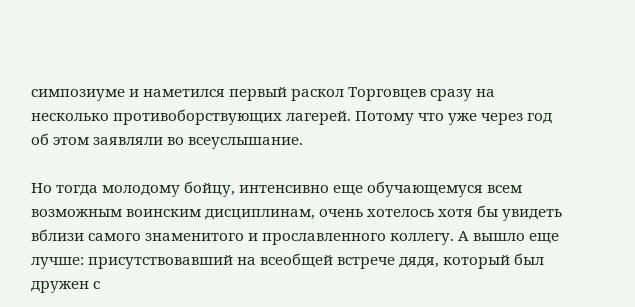симпозиуме и наметился первый раскол Торговцев сразу на несколько противоборствующих лагерей. Потому что уже через год об этом заявляли во всеуслышание.

Но тогда молодому бойцу, интенсивно еще обучающемуся всем возможным воинским дисциплинам, очень хотелось хотя бы увидеть вблизи самого знаменитого и прославленного коллегу. А вышло еще лучше: присутствовавший на всеобщей встрече дядя, который был дружен с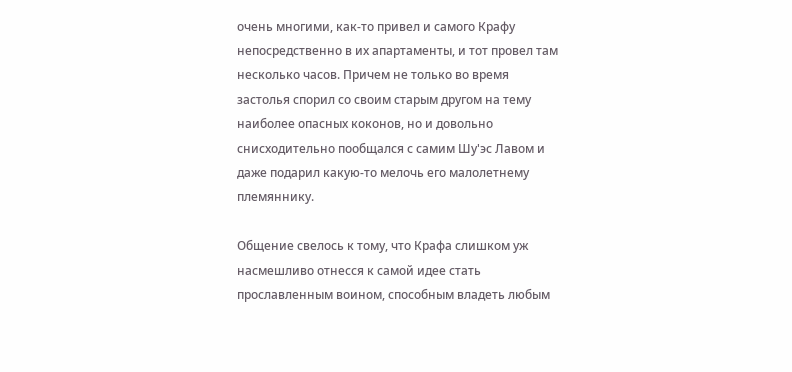очень многими, как-то привел и самого Крафу непосредственно в их апартаменты, и тот провел там несколько часов. Причем не только во время застолья спорил со своим старым другом на тему наиболее опасных коконов, но и довольно снисходительно пообщался с самим Шу'эс Лавом и даже подарил какую-то мелочь его малолетнему племяннику.

Общение свелось к тому, что Крафа слишком уж насмешливо отнесся к самой идее стать прославленным воином, способным владеть любым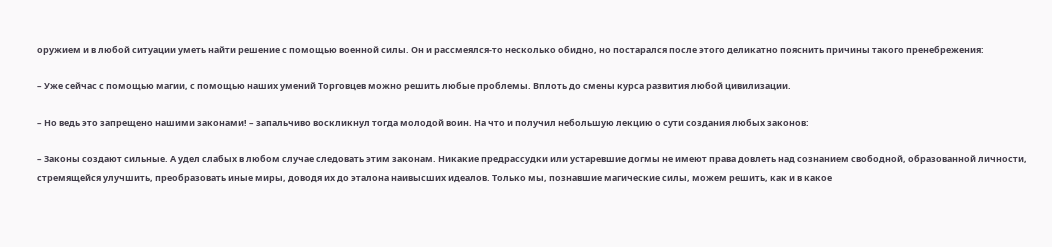оружием и в любой ситуации уметь найти решение с помощью военной силы. Он и рассмеялся-то несколько обидно, но постарался после этого деликатно пояснить причины такого пренебрежения:

– Уже сейчас с помощью магии, с помощью наших умений Торговцев можно решить любые проблемы. Вплоть до смены курса развития любой цивилизации.

– Но ведь это запрещено нашими законами! – запальчиво воскликнул тогда молодой воин. На что и получил небольшую лекцию о сути создания любых законов:

– Законы создают сильные. А удел слабых в любом случае следовать этим законам. Никакие предрассудки или устаревшие догмы не имеют права довлеть над сознанием свободной, образованной личности, стремящейся улучшить, преобразовать иные миры, доводя их до эталона наивысших идеалов. Только мы, познавшие магические силы, можем решить, как и в какое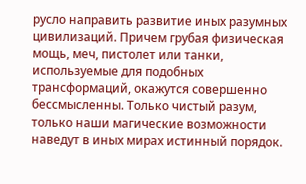русло направить развитие иных разумных цивилизаций. Причем грубая физическая мощь, меч, пистолет или танки, используемые для подобных трансформаций, окажутся совершенно бессмысленны. Только чистый разум, только наши магические возможности наведут в иных мирах истинный порядок.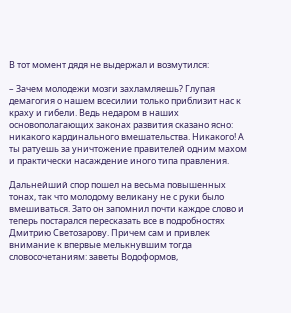В тот момент дядя не выдержал и возмутился:

– Зачем молодежи мозги захламляешь? Глупая демагогия о нашем всесилии только приблизит нас к краху и гибели. Ведь недаром в наших основополагающих законах развития сказано ясно: никакого кардинального вмешательства. Никакого! А ты ратуешь за уничтожение правителей одним махом и практически насаждение иного типа правления.

Дальнейший спор пошел на весьма повышенных тонах, так что молодому великану не с руки было вмешиваться. Зато он запомнил почти каждое слово и теперь постарался пересказать все в подробностях Дмитрию Светозарову. Причем сам и привлек внимание к впервые мелькнувшим тогда словосочетаниям: заветы Водоформов,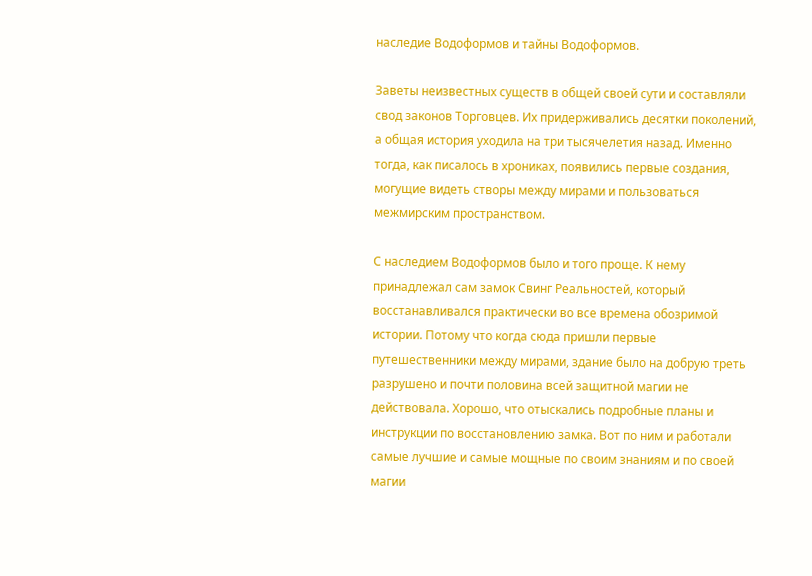наследие Водоформов и тайны Водоформов.

Заветы неизвестных существ в общей своей сути и составляли свод законов Торговцев. Их придерживались десятки поколений, а общая история уходила на три тысячелетия назад. Именно тогда, как писалось в хрониках, появились первые создания, могущие видеть створы между мирами и пользоваться межмирским пространством.

С наследием Водоформов было и того проще. К нему принадлежал сам замок Свинг Реальностей, который восстанавливался практически во все времена обозримой истории. Потому что когда сюда пришли первые путешественники между мирами, здание было на добрую треть разрушено и почти половина всей защитной магии не действовала. Хорошо, что отыскались подробные планы и инструкции по восстановлению замка. Вот по ним и работали самые лучшие и самые мощные по своим знаниям и по своей магии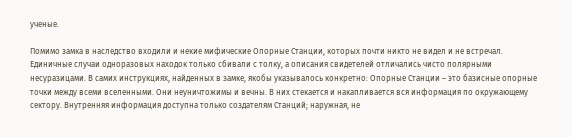ученые.

Помимо замка в наследство входили и некие мифические Опорные Станции, которых почти никто не видел и не встречал. Единичные случаи одноразовых находок только сбивали с толку, а описания свидетелей отличались чисто полярными несуразицами. В самих инструкциях, найденных в замке, якобы указывалось конкретно: Опорные Станции – это базисные опорные точки между всеми вселенными. Они неуничтожимы и вечны. В них стекается и накапливается вся информация по окружающему сектору. Внутренняя информация доступна только создателям Станций; наружная, не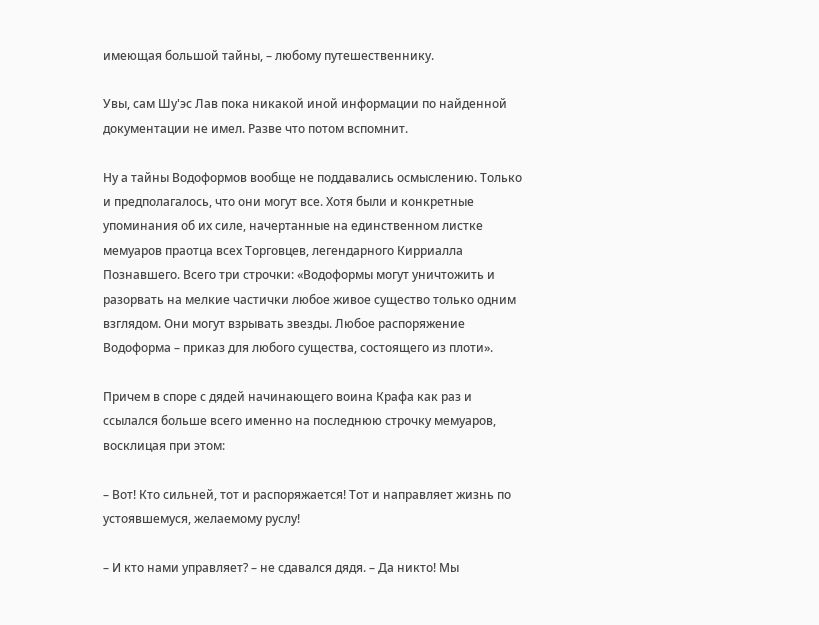имеющая большой тайны, – любому путешественнику.

Увы, сам Шу'эс Лав пока никакой иной информации по найденной документации не имел. Разве что потом вспомнит.

Ну а тайны Водоформов вообще не поддавались осмыслению. Только и предполагалось, что они могут все. Хотя были и конкретные упоминания об их силе, начертанные на единственном листке мемуаров праотца всех Торговцев, легендарного Кирриалла Познавшего. Всего три строчки: «Водоформы могут уничтожить и разорвать на мелкие частички любое живое существо только одним взглядом. Они могут взрывать звезды. Любое распоряжение Водоформа – приказ для любого существа, состоящего из плоти».

Причем в споре с дядей начинающего воина Крафа как раз и ссылался больше всего именно на последнюю строчку мемуаров, восклицая при этом:

– Вот! Кто сильней, тот и распоряжается! Тот и направляет жизнь по устоявшемуся, желаемому руслу!

– И кто нами управляет? – не сдавался дядя. – Да никто! Мы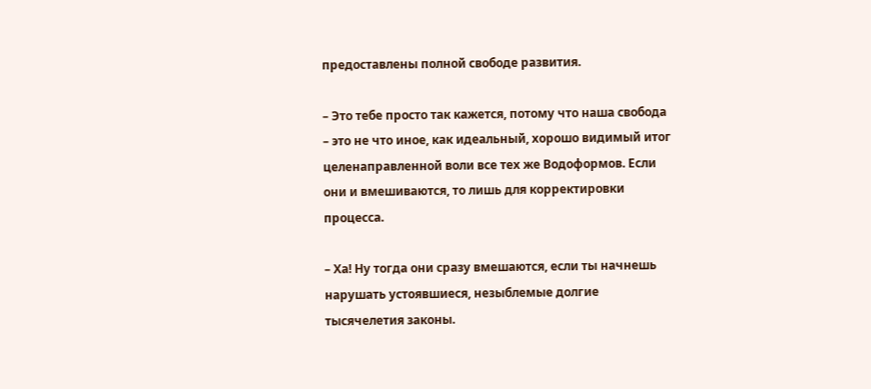предоставлены полной свободе развития.

– Это тебе просто так кажется, потому что наша свобода – это не что иное, как идеальный, хорошо видимый итог целенаправленной воли все тех же Водоформов. Если они и вмешиваются, то лишь для корректировки процесса.

– Ха! Ну тогда они сразу вмешаются, если ты начнешь нарушать устоявшиеся, незыблемые долгие тысячелетия законы.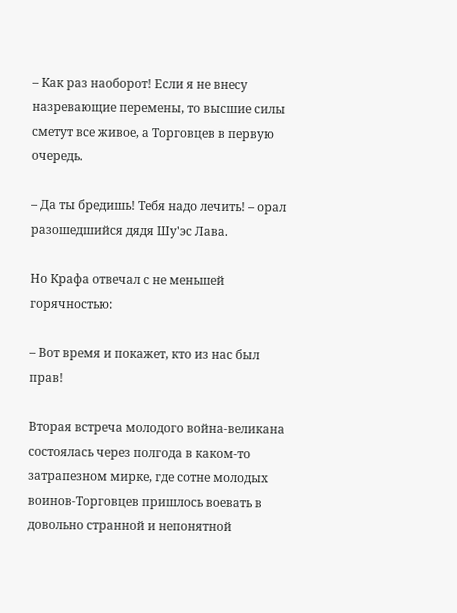– Как раз наоборот! Если я не внесу назревающие перемены, то высшие силы сметут все живое, а Торговцев в первую очередь.

– Да ты бредишь! Тебя надо лечить! – орал разошедшийся дядя Шу'эс Лава.

Но Крафа отвечал с не меньшей горячностью:

– Вот время и покажет, кто из нас был прав!

Вторая встреча молодого война-великана состоялась через полгода в каком-то затрапезном мирке, где сотне молодых воинов-Торговцев пришлось воевать в довольно странной и непонятной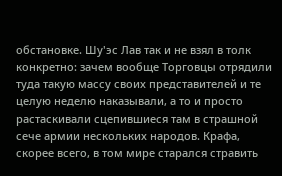обстановке. Шу'эс Лав так и не взял в толк конкретно: зачем вообще Торговцы отрядили туда такую массу своих представителей и те целую неделю наказывали, а то и просто растаскивали сцепившиеся там в страшной сече армии нескольких народов. Крафа, скорее всего, в том мире старался стравить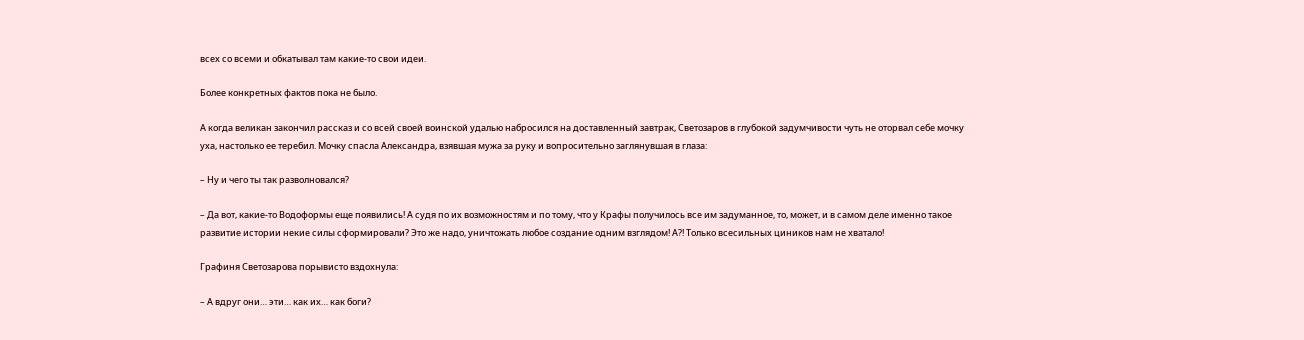всех со всеми и обкатывал там какие-то свои идеи.

Более конкретных фактов пока не было.

А когда великан закончил рассказ и со всей своей воинской удалью набросился на доставленный завтрак, Светозаров в глубокой задумчивости чуть не оторвал себе мочку уха, настолько ее теребил. Мочку спасла Александра, взявшая мужа за руку и вопросительно заглянувшая в глаза:

– Ну и чего ты так разволновался?

– Да вот, какие-то Водоформы еще появились! А судя по их возможностям и по тому, что у Крафы получилось все им задуманное, то, может, и в самом деле именно такое развитие истории некие силы сформировали? Это же надо, уничтожать любое создание одним взглядом! А?! Только всесильных циников нам не хватало!

Графиня Светозарова порывисто вздохнула:

– А вдруг они… эти… как их… как боги?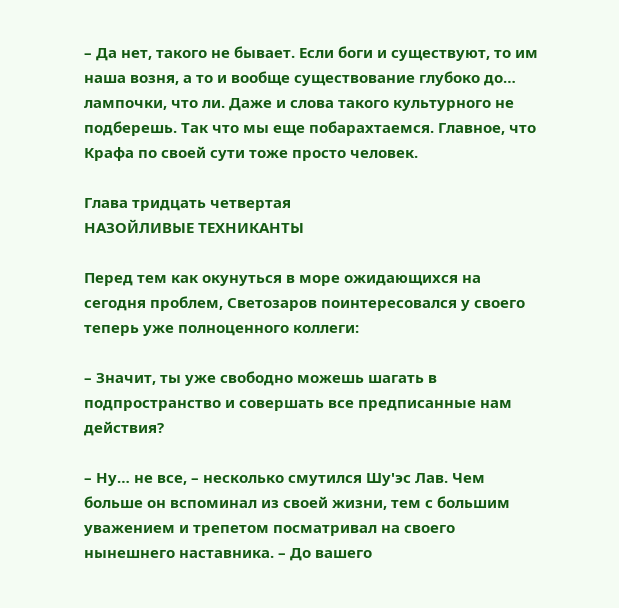– Да нет, такого не бывает. Если боги и существуют, то им наша возня, а то и вообще существование глубоко до… лампочки, что ли. Даже и слова такого культурного не подберешь. Так что мы еще побарахтаемся. Главное, что Крафа по своей сути тоже просто человек.

Глава тридцать четвертая
НАЗОЙЛИВЫЕ ТЕХНИКАНТЫ

Перед тем как окунуться в море ожидающихся на сегодня проблем, Светозаров поинтересовался у своего теперь уже полноценного коллеги:

– Значит, ты уже свободно можешь шагать в подпространство и совершать все предписанные нам действия?

– Ну… не все, – несколько смутился Шу'эс Лав. Чем больше он вспоминал из своей жизни, тем с большим уважением и трепетом посматривал на своего нынешнего наставника. – До вашего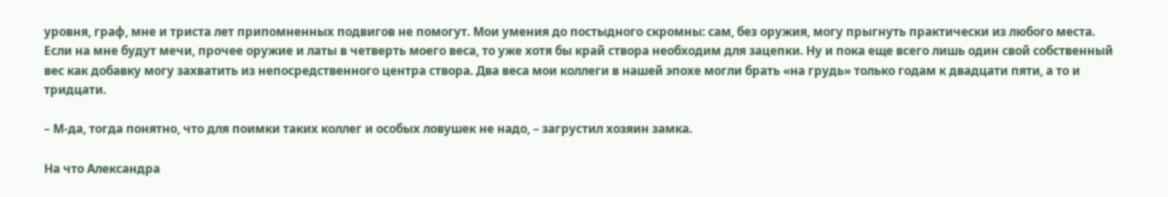уровня, граф, мне и триста лет припомненных подвигов не помогут. Мои умения до постыдного скромны: сам, без оружия, могу прыгнуть практически из любого места. Если на мне будут мечи, прочее оружие и латы в четверть моего веса, то уже хотя бы край створа необходим для зацепки. Ну и пока еще всего лишь один свой собственный вес как добавку могу захватить из непосредственного центра створа. Два веса мои коллеги в нашей эпохе могли брать «на грудь» только годам к двадцати пяти, а то и тридцати.

– М-да, тогда понятно, что для поимки таких коллег и особых ловушек не надо, – загрустил хозяин замка.

На что Александра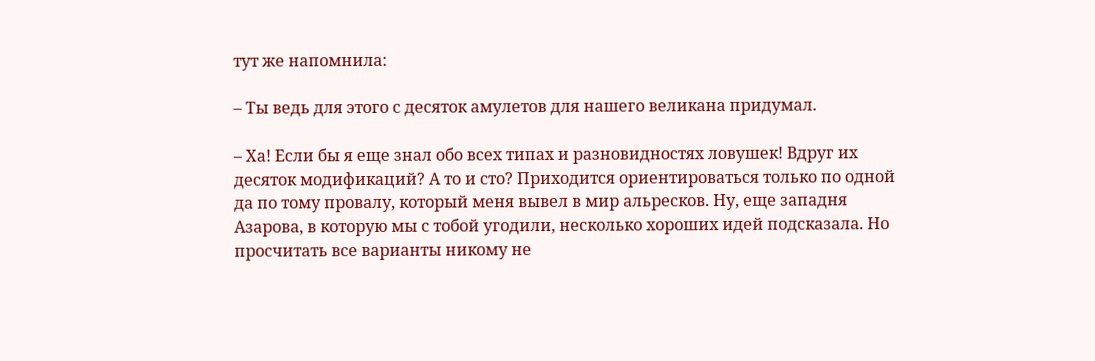тут же напомнила:

– Ты ведь для этого с десяток амулетов для нашего великана придумал.

– Ха! Если бы я еще знал обо всех типах и разновидностях ловушек! Вдруг их десяток модификаций? А то и сто? Приходится ориентироваться только по одной да по тому провалу, который меня вывел в мир альресков. Ну, еще западня Азарова, в которую мы с тобой угодили, несколько хороших идей подсказала. Но просчитать все варианты никому не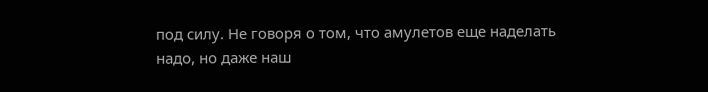под силу. Не говоря о том, что амулетов еще наделать надо, но даже наш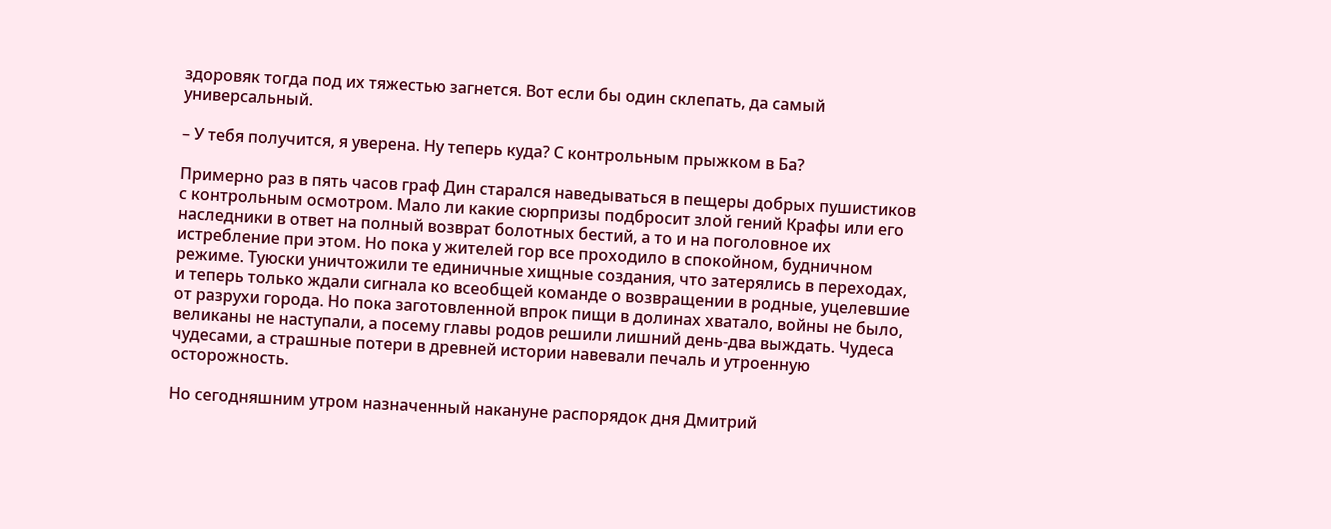здоровяк тогда под их тяжестью загнется. Вот если бы один склепать, да самый универсальный.

– У тебя получится, я уверена. Ну теперь куда? С контрольным прыжком в Ба?

Примерно раз в пять часов граф Дин старался наведываться в пещеры добрых пушистиков с контрольным осмотром. Мало ли какие сюрпризы подбросит злой гений Крафы или его наследники в ответ на полный возврат болотных бестий, а то и на поголовное их истребление при этом. Но пока у жителей гор все проходило в спокойном, будничном режиме. Туюски уничтожили те единичные хищные создания, что затерялись в переходах, и теперь только ждали сигнала ко всеобщей команде о возвращении в родные, уцелевшие от разрухи города. Но пока заготовленной впрок пищи в долинах хватало, войны не было, великаны не наступали, а посему главы родов решили лишний день-два выждать. Чудеса чудесами, а страшные потери в древней истории навевали печаль и утроенную осторожность.

Но сегодняшним утром назначенный накануне распорядок дня Дмитрий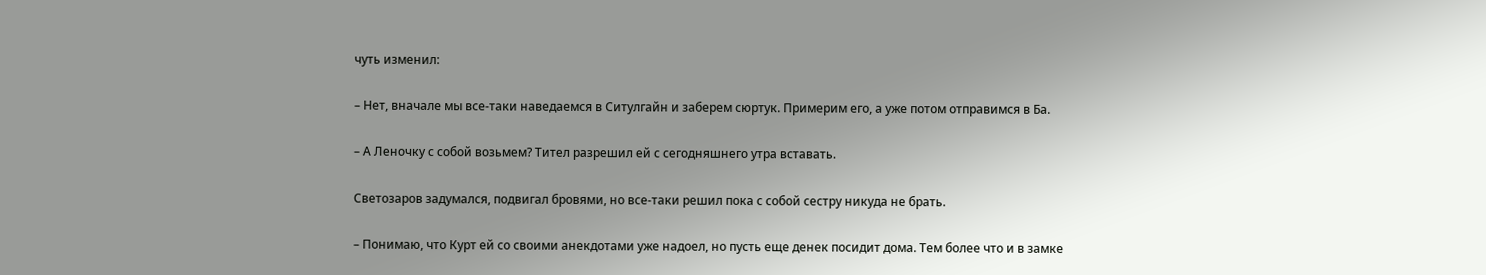чуть изменил:

– Нет, вначале мы все-таки наведаемся в Ситулгайн и заберем сюртук. Примерим его, а уже потом отправимся в Ба.

– А Леночку с собой возьмем? Тител разрешил ей с сегодняшнего утра вставать.

Светозаров задумался, подвигал бровями, но все-таки решил пока с собой сестру никуда не брать.

– Понимаю, что Курт ей со своими анекдотами уже надоел, но пусть еще денек посидит дома. Тем более что и в замке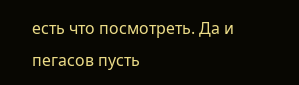есть что посмотреть. Да и пегасов пусть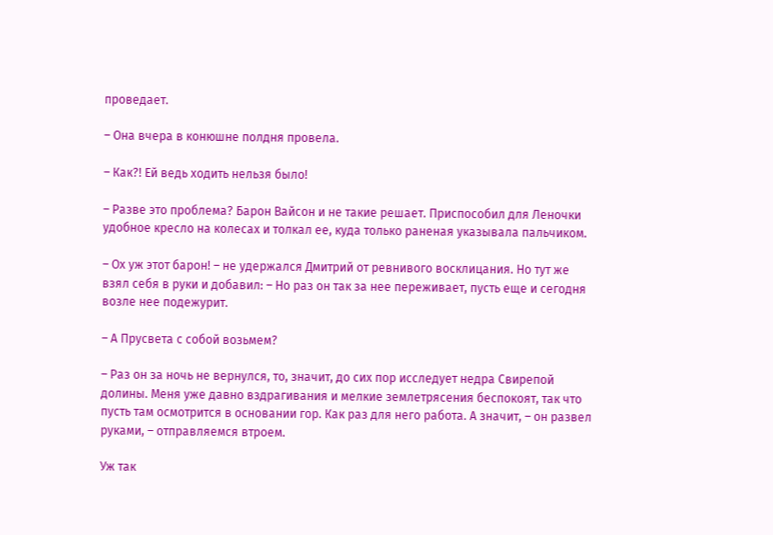проведает.

– Она вчера в конюшне полдня провела.

– Как?! Ей ведь ходить нельзя было!

– Разве это проблема? Барон Вайсон и не такие решает. Приспособил для Леночки удобное кресло на колесах и толкал ее, куда только раненая указывала пальчиком.

– Ох уж этот барон! – не удержался Дмитрий от ревнивого восклицания. Но тут же взял себя в руки и добавил: – Но раз он так за нее переживает, пусть еще и сегодня возле нее подежурит.

– А Прусвета с собой возьмем?

– Раз он за ночь не вернулся, то, значит, до сих пор исследует недра Свирепой долины. Меня уже давно вздрагивания и мелкие землетрясения беспокоят, так что пусть там осмотрится в основании гор. Как раз для него работа. А значит, – он развел руками, – отправляемся втроем.

Уж так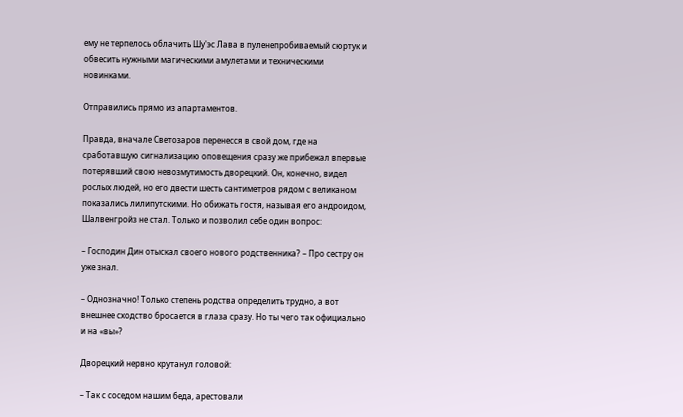ему не терпелось облачить Шу'эс Лава в пуленепробиваемый сюртук и обвесить нужными магическими амулетами и техническими новинками.

Отправились прямо из апартаментов.

Правда, вначале Светозаров перенесся в свой дом, где на сработавшую сигнализацию оповещения сразу же прибежал впервые потерявший свою невозмутимость дворецкий. Он, конечно, видел рослых людей, но его двести шесть сантиметров рядом с великаном показались лилипутскими. Но обижать гостя, называя его андроидом, Шалвенгройз не стал. Только и позволил себе один вопрос:

– Господин Дин отыскал своего нового родственника? – Про сестру он уже знал.

– Однозначно! Только степень родства определить трудно, а вот внешнее сходство бросается в глаза сразу. Но ты чего так официально и на «вы»?

Дворецкий нервно крутанул головой:

– Так с соседом нашим беда, арестовали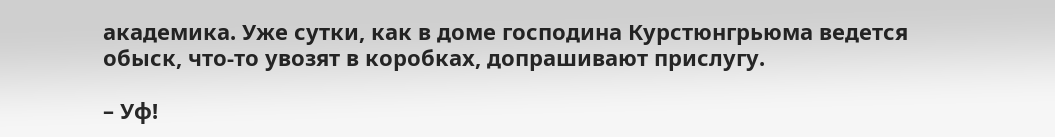академика. Уже сутки, как в доме господина Курстюнгрьюма ведется обыск, что-то увозят в коробках, допрашивают прислугу.

– Уф!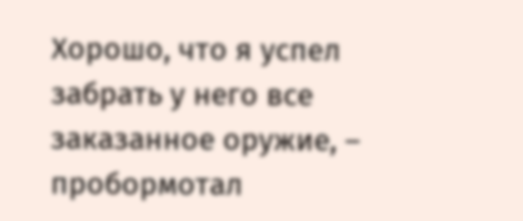Хорошо, что я успел забрать у него все заказанное оружие, – пробормотал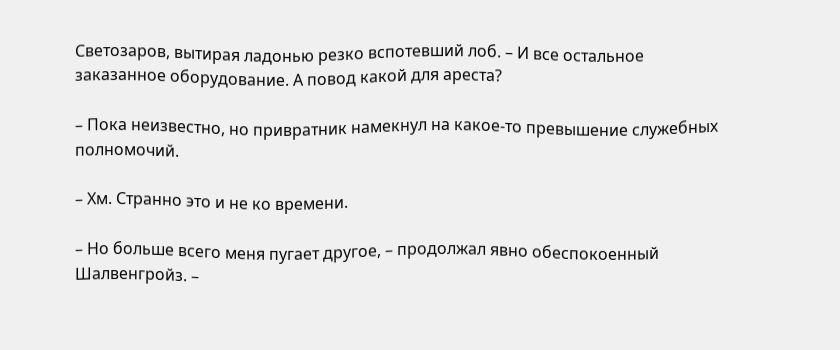Светозаров, вытирая ладонью резко вспотевший лоб. – И все остальное заказанное оборудование. А повод какой для ареста?

– Пока неизвестно, но привратник намекнул на какое-то превышение служебных полномочий.

– Хм. Странно это и не ко времени.

– Но больше всего меня пугает другое, – продолжал явно обеспокоенный Шалвенгройз. –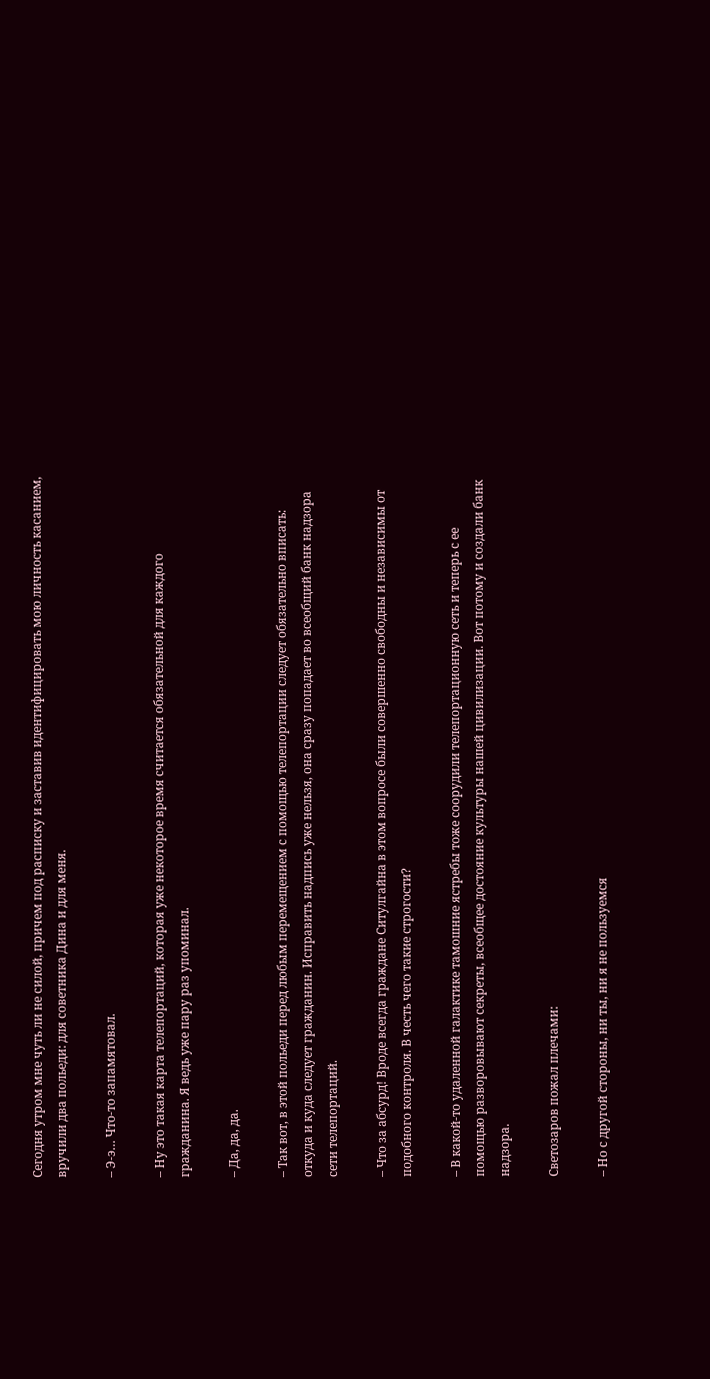Сегодня утром мне чуть ли не силой, причем под расписку и заставив идентифицировать мою личность касанием, вручили два польеди: для советника Дина и для меня.

– Э-э… Что-то запамятовал.

– Ну это такая карта телепортаций, которая уже некоторое время считается обязательной для каждого гражданина. Я ведь уже пару раз упоминал.

– Да, да, да.

– Так вот, в этой польеди перед любым перемещением с помощью телепортации следует обязательно вписать: откуда и куда следует гражданин. Исправить надпись уже нельзя, она сразу попадает во всеобщий банк надзора сети телепортаций.

– Что за абсурд! Вроде всегда граждане Ситулгайна в этом вопросе были совершенно свободны и независимы от подобного контроля. В честь чего такие строгости?

– В какой-то удаленной галактике тамошние ястребы тоже соорудили телепортационную сеть и теперь с ее помощью разворовывают секреты, всеобщее достояние культуры нашей цивилизации. Вот потому и создали банк надзора.

Светозаров пожал плечами:

– Но с другой стороны, ни ты, ни я не пользуемся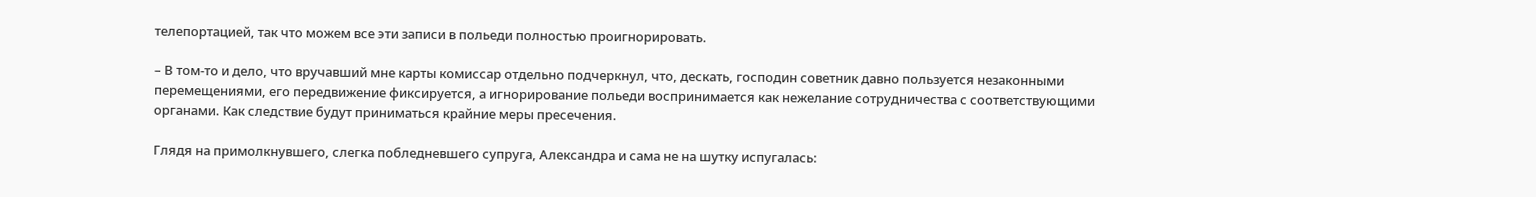телепортацией, так что можем все эти записи в польеди полностью проигнорировать.

– В том-то и дело, что вручавший мне карты комиссар отдельно подчеркнул, что, дескать, господин советник давно пользуется незаконными перемещениями, его передвижение фиксируется, а игнорирование польеди воспринимается как нежелание сотрудничества с соответствующими органами. Как следствие будут приниматься крайние меры пресечения.

Глядя на примолкнувшего, слегка побледневшего супруга, Александра и сама не на шутку испугалась: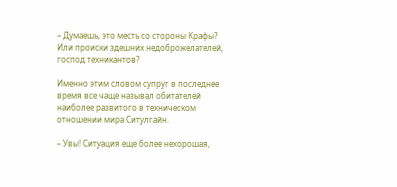– Думаешь, это месть со стороны Крафы? Или происки здешних недоброжелателей, господ техникантов?

Именно этим словом супруг в последнее время все чаще называл обитателей наиболее развитого в техническом отношении мира Ситулгайн.

– Увы! Ситуация еще более нехорошая,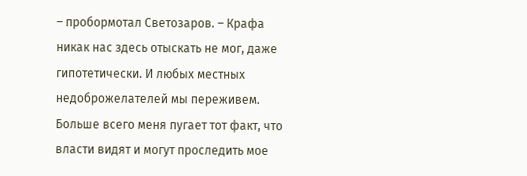– пробормотал Светозаров. – Крафа никак нас здесь отыскать не мог, даже гипотетически. И любых местных недоброжелателей мы переживем. Больше всего меня пугает тот факт, что власти видят и могут проследить мое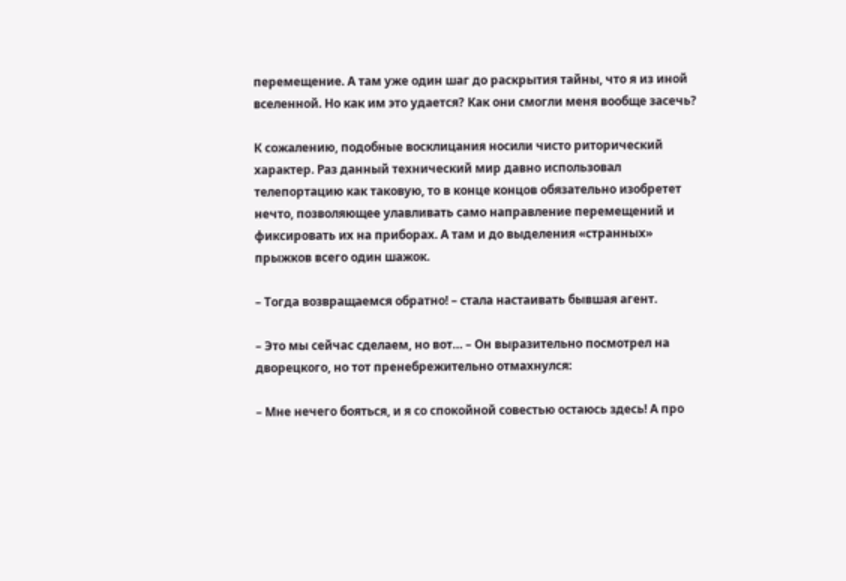перемещение. А там уже один шаг до раскрытия тайны, что я из иной вселенной. Но как им это удается? Как они смогли меня вообще засечь?

К сожалению, подобные восклицания носили чисто риторический характер. Раз данный технический мир давно использовал телепортацию как таковую, то в конце концов обязательно изобретет нечто, позволяющее улавливать само направление перемещений и фиксировать их на приборах. А там и до выделения «странных» прыжков всего один шажок.

– Тогда возвращаемся обратно! – стала настаивать бывшая агент.

– Это мы сейчас сделаем, но вот… – Он выразительно посмотрел на дворецкого, но тот пренебрежительно отмахнулся:

– Мне нечего бояться, и я со спокойной совестью остаюсь здесь! А про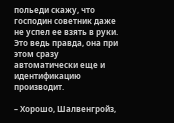польеди скажу, что господин советник даже не успел ее взять в руки. Это ведь правда, она при этом сразу автоматически еще и идентификацию производит.

– Хорошо, Шалвенгройз,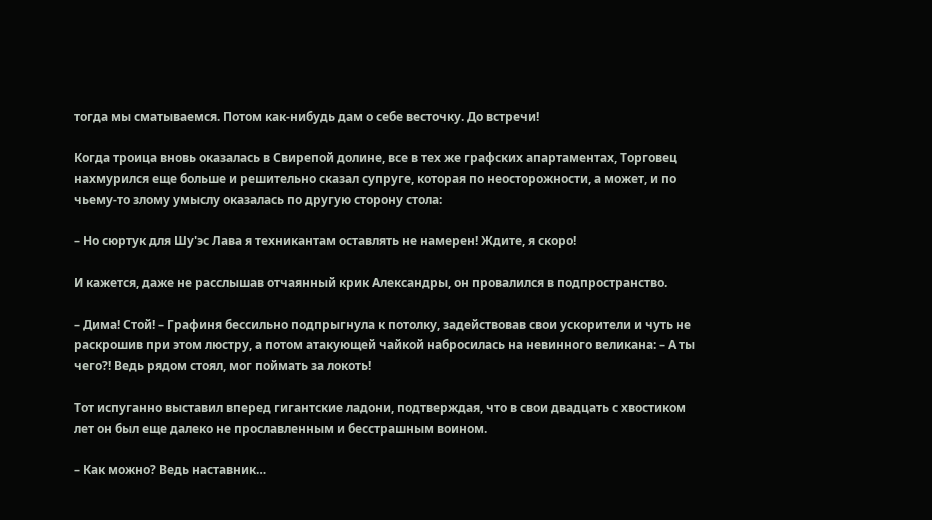тогда мы сматываемся. Потом как-нибудь дам о себе весточку. До встречи!

Когда троица вновь оказалась в Свирепой долине, все в тех же графских апартаментах, Торговец нахмурился еще больше и решительно сказал супруге, которая по неосторожности, а может, и по чьему-то злому умыслу оказалась по другую сторону стола:

– Но сюртук для Шу'эс Лава я техникантам оставлять не намерен! Ждите, я скоро!

И кажется, даже не расслышав отчаянный крик Александры, он провалился в подпространство.

– Дима! Стой! – Графиня бессильно подпрыгнула к потолку, задействовав свои ускорители и чуть не раскрошив при этом люстру, а потом атакующей чайкой набросилась на невинного великана: – А ты чего?! Ведь рядом стоял, мог поймать за локоть!

Тот испуганно выставил вперед гигантские ладони, подтверждая, что в свои двадцать с хвостиком лет он был еще далеко не прославленным и бесстрашным воином.

– Как можно? Ведь наставник…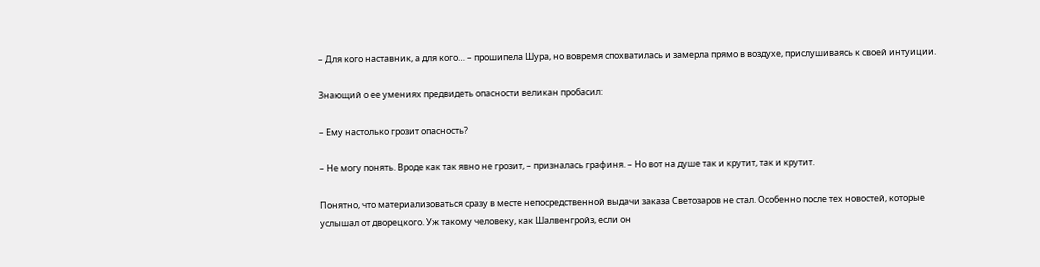– Для кого наставник, а для кого… – прошипела Шура, но вовремя спохватилась и замерла прямо в воздухе, прислушиваясь к своей интуиции.

Знающий о ее умениях предвидеть опасности великан пробасил:

– Ему настолько грозит опасность?

– Не могу понять. Вроде как так явно не грозит, – призналась графиня. – Но вот на душе так и крутит, так и крутит.

Понятно, что материализоваться сразу в месте непосредственной выдачи заказа Светозаров не стал. Особенно после тех новостей, которые услышал от дворецкого. Уж такому человеку, как Шалвенгройз, если он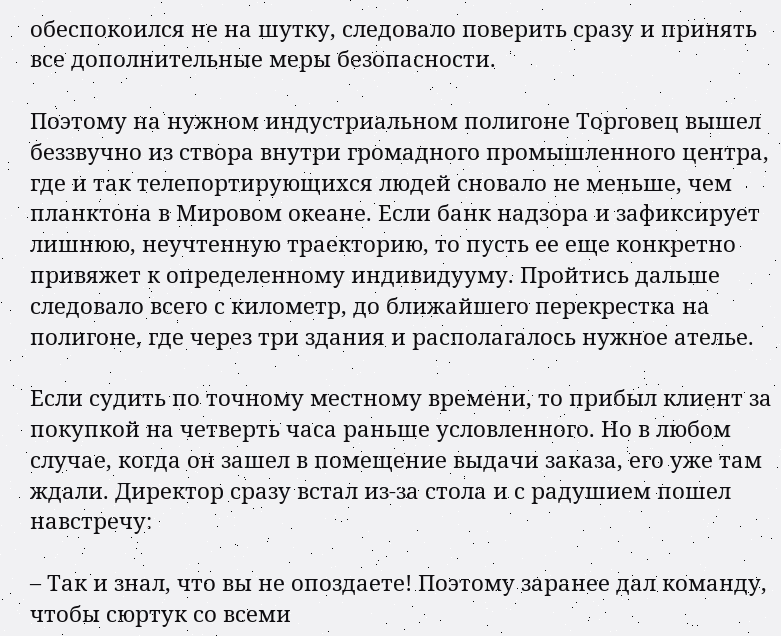обеспокоился не на шутку, следовало поверить сразу и принять все дополнительные меры безопасности.

Поэтому на нужном индустриальном полигоне Торговец вышел беззвучно из створа внутри громадного промышленного центра, где и так телепортирующихся людей сновало не меньше, чем планктона в Мировом океане. Если банк надзора и зафиксирует лишнюю, неучтенную траекторию, то пусть ее еще конкретно привяжет к определенному индивидууму. Пройтись дальше следовало всего с километр, до ближайшего перекрестка на полигоне, где через три здания и располагалось нужное ателье.

Если судить по точному местному времени, то прибыл клиент за покупкой на четверть часа раньше условленного. Но в любом случае, когда он зашел в помещение выдачи заказа, его уже там ждали. Директор сразу встал из-за стола и с радушием пошел навстречу:

– Так и знал, что вы не опоздаете! Поэтому заранее дал команду, чтобы сюртук со всеми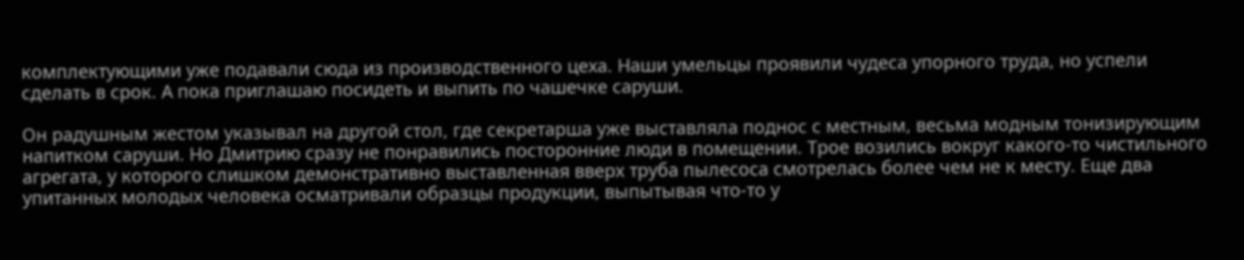комплектующими уже подавали сюда из производственного цеха. Наши умельцы проявили чудеса упорного труда, но успели сделать в срок. А пока приглашаю посидеть и выпить по чашечке саруши.

Он радушным жестом указывал на другой стол, где секретарша уже выставляла поднос с местным, весьма модным тонизирующим напитком саруши. Но Дмитрию сразу не понравились посторонние люди в помещении. Трое возились вокруг какого-то чистильного агрегата, у которого слишком демонстративно выставленная вверх труба пылесоса смотрелась более чем не к месту. Еще два упитанных молодых человека осматривали образцы продукции, выпытывая что-то у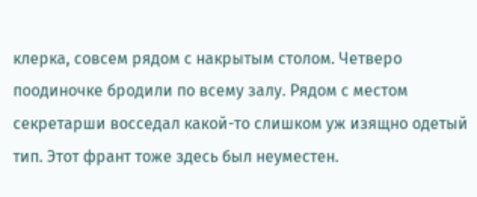клерка, совсем рядом с накрытым столом. Четверо поодиночке бродили по всему залу. Рядом с местом секретарши восседал какой-то слишком уж изящно одетый тип. Этот франт тоже здесь был неуместен.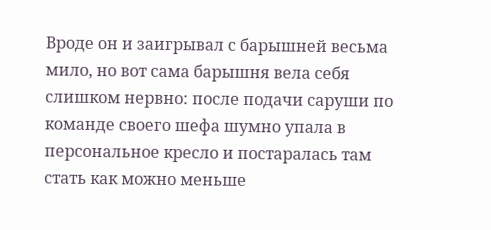Вроде он и заигрывал с барышней весьма мило, но вот сама барышня вела себя слишком нервно: после подачи саруши по команде своего шефа шумно упала в персональное кресло и постаралась там стать как можно меньше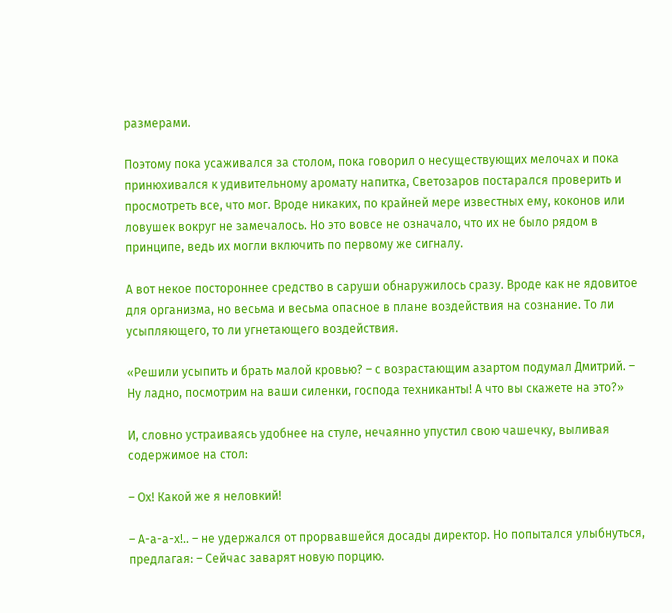размерами.

Поэтому пока усаживался за столом, пока говорил о несуществующих мелочах и пока принюхивался к удивительному аромату напитка, Светозаров постарался проверить и просмотреть все, что мог. Вроде никаких, по крайней мере известных ему, коконов или ловушек вокруг не замечалось. Но это вовсе не означало, что их не было рядом в принципе, ведь их могли включить по первому же сигналу.

А вот некое постороннее средство в саруши обнаружилось сразу. Вроде как не ядовитое для организма, но весьма и весьма опасное в плане воздействия на сознание. То ли усыпляющего, то ли угнетающего воздействия.

«Решили усыпить и брать малой кровью? – с возрастающим азартом подумал Дмитрий. – Ну ладно, посмотрим на ваши силенки, господа техниканты! А что вы скажете на это?»

И, словно устраиваясь удобнее на стуле, нечаянно упустил свою чашечку, выливая содержимое на стол:

– Ох! Какой же я неловкий!

– А-а-а-х!.. – не удержался от прорвавшейся досады директор. Но попытался улыбнуться, предлагая: – Сейчас заварят новую порцию.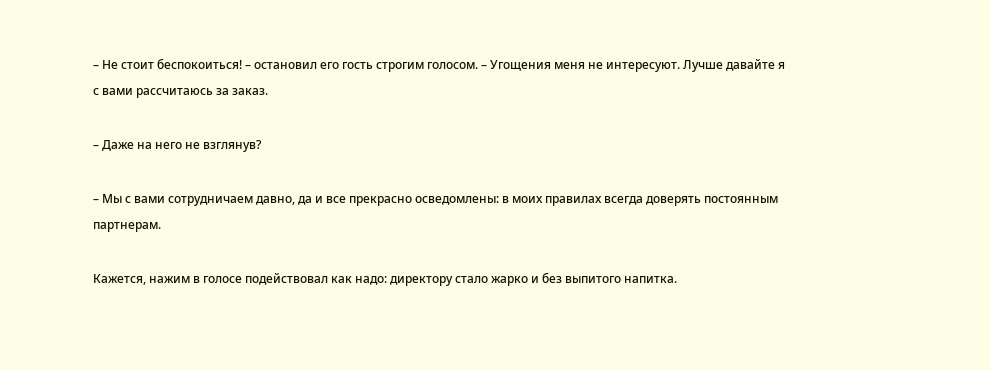– Не стоит беспокоиться! – остановил его гость строгим голосом. – Угощения меня не интересуют. Лучше давайте я с вами рассчитаюсь за заказ.

– Даже на него не взглянув?

– Мы с вами сотрудничаем давно, да и все прекрасно осведомлены: в моих правилах всегда доверять постоянным партнерам.

Кажется, нажим в голосе подействовал как надо: директору стало жарко и без выпитого напитка.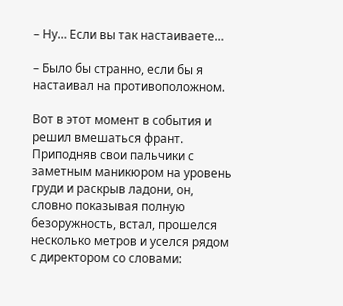– Ну… Если вы так настаиваете…

– Было бы странно, если бы я настаивал на противоположном.

Вот в этот момент в события и решил вмешаться франт. Приподняв свои пальчики с заметным маникюром на уровень груди и раскрыв ладони, он, словно показывая полную безоружность, встал, прошелся несколько метров и уселся рядом с директором со словами: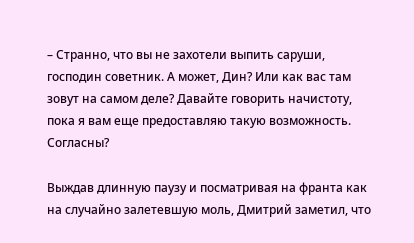– Странно, что вы не захотели выпить саруши, господин советник. А может, Дин? Или как вас там зовут на самом деле? Давайте говорить начистоту, пока я вам еще предоставляю такую возможность. Согласны?

Выждав длинную паузу и посматривая на франта как на случайно залетевшую моль, Дмитрий заметил, что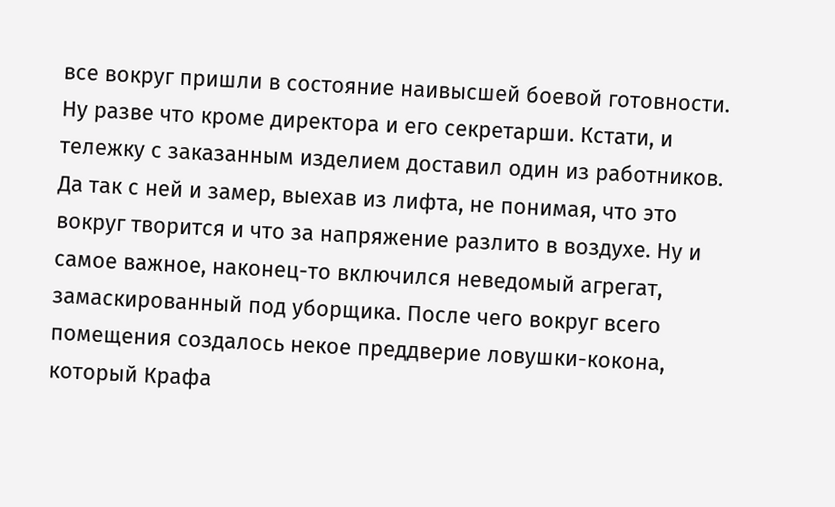все вокруг пришли в состояние наивысшей боевой готовности. Ну разве что кроме директора и его секретарши. Кстати, и тележку с заказанным изделием доставил один из работников. Да так с ней и замер, выехав из лифта, не понимая, что это вокруг творится и что за напряжение разлито в воздухе. Ну и самое важное, наконец-то включился неведомый агрегат, замаскированный под уборщика. После чего вокруг всего помещения создалось некое преддверие ловушки-кокона, который Крафа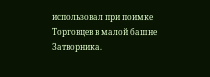использовал при поимке Торговцев в малой башне Затворника.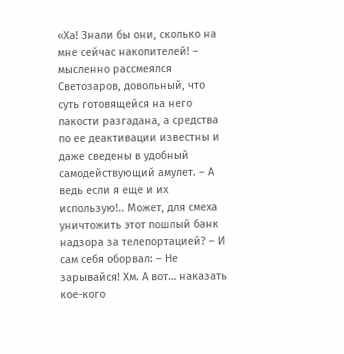«Ха! Знали бы они, сколько на мне сейчас накопителей! – мысленно рассмеялся Светозаров, довольный, что суть готовящейся на него пакости разгадана, а средства по ее деактивации известны и даже сведены в удобный самодействующий амулет. – А ведь если я еще и их использую!.. Может, для смеха уничтожить этот пошлый банк надзора за телепортацией? – И сам себя оборвал: – Не зарывайся! Хм. А вот… наказать кое-кого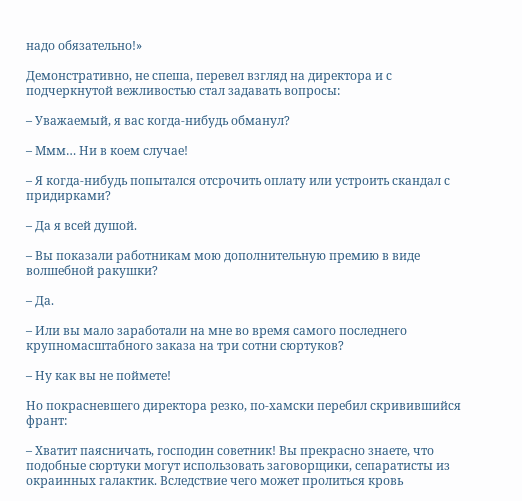надо обязательно!»

Демонстративно, не спеша, перевел взгляд на директора и с подчеркнутой вежливостью стал задавать вопросы:

– Уважаемый, я вас когда-нибудь обманул?

– Ммм… Ни в коем случае!

– Я когда-нибудь попытался отсрочить оплату или устроить скандал с придирками?

– Да я всей душой.

– Вы показали работникам мою дополнительную премию в виде волшебной ракушки?

– Да.

– Или вы мало заработали на мне во время самого последнего крупномасштабного заказа на три сотни сюртуков?

– Ну как вы не поймете!

Но покрасневшего директора резко, по-хамски перебил скривившийся франт:

– Хватит паясничать, господин советник! Вы прекрасно знаете, что подобные сюртуки могут использовать заговорщики, сепаратисты из окраинных галактик. Вследствие чего может пролиться кровь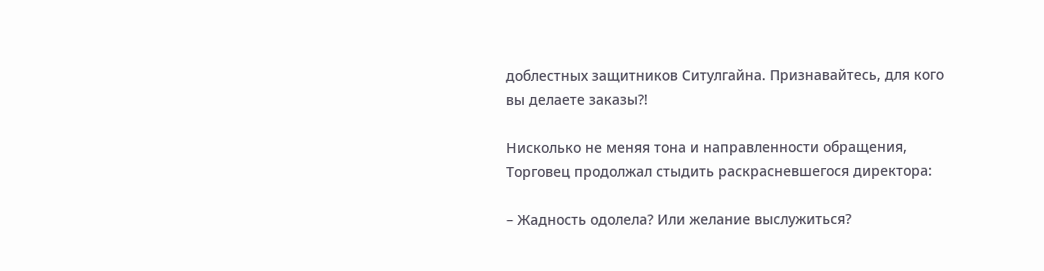доблестных защитников Ситулгайна. Признавайтесь, для кого вы делаете заказы?!

Нисколько не меняя тона и направленности обращения, Торговец продолжал стыдить раскрасневшегося директора:

– Жадность одолела? Или желание выслужиться?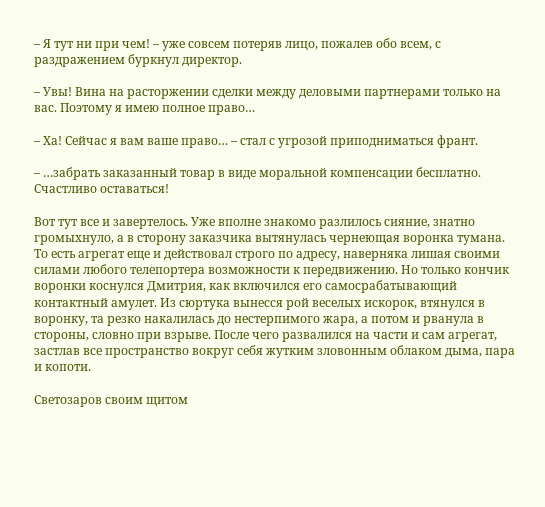– Я тут ни при чем! – уже совсем потеряв лицо, пожалев обо всем, с раздражением буркнул директор.

– Увы! Вина на расторжении сделки между деловыми партнерами только на вас. Поэтому я имею полное право…

– Ха! Сейчас я вам ваше право… – стал с угрозой приподниматься франт.

– …забрать заказанный товар в виде моральной компенсации бесплатно. Счастливо оставаться!

Вот тут все и завертелось. Уже вполне знакомо разлилось сияние, знатно громыхнуло, а в сторону заказчика вытянулась чернеющая воронка тумана. То есть агрегат еще и действовал строго по адресу, наверняка лишая своими силами любого телепортера возможности к передвижению. Но только кончик воронки коснулся Дмитрия, как включился его самосрабатывающий контактный амулет. Из сюртука вынесся рой веселых искорок, втянулся в воронку, та резко накалилась до нестерпимого жара, а потом и рванула в стороны, словно при взрыве. После чего развалился на части и сам агрегат, застлав все пространство вокруг себя жутким зловонным облаком дыма, пара и копоти.

Светозаров своим щитом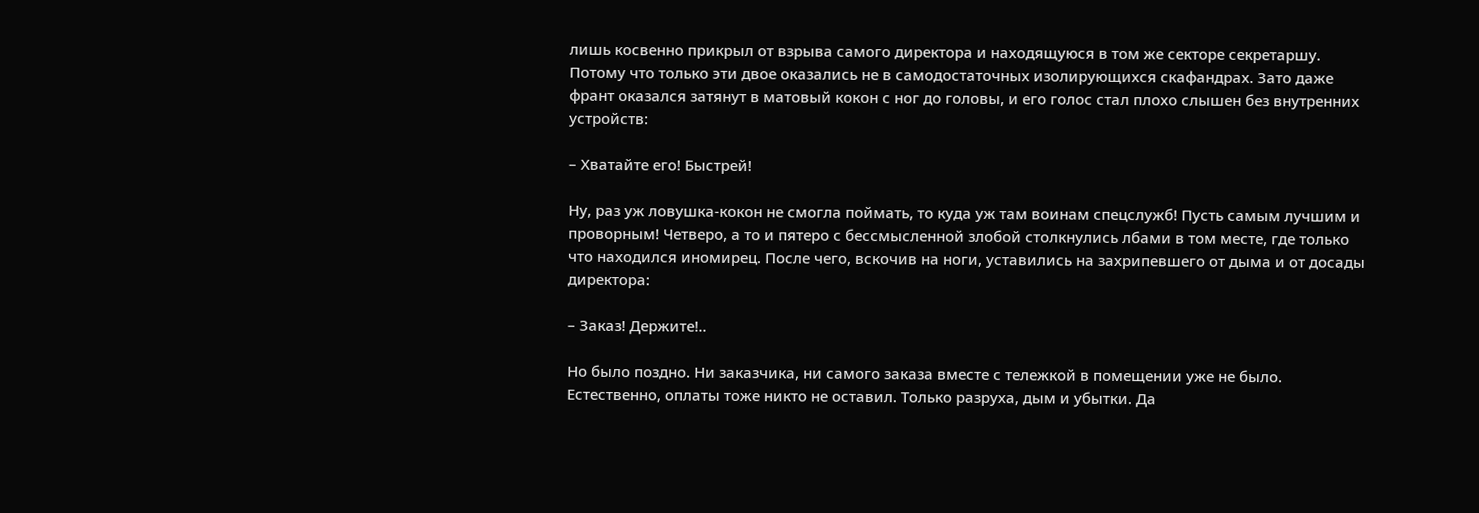лишь косвенно прикрыл от взрыва самого директора и находящуюся в том же секторе секретаршу. Потому что только эти двое оказались не в самодостаточных изолирующихся скафандрах. Зато даже франт оказался затянут в матовый кокон с ног до головы, и его голос стал плохо слышен без внутренних устройств:

– Хватайте его! Быстрей!

Ну, раз уж ловушка-кокон не смогла поймать, то куда уж там воинам спецслужб! Пусть самым лучшим и проворным! Четверо, а то и пятеро с бессмысленной злобой столкнулись лбами в том месте, где только что находился иномирец. После чего, вскочив на ноги, уставились на захрипевшего от дыма и от досады директора:

– Заказ! Держите!..

Но было поздно. Ни заказчика, ни самого заказа вместе с тележкой в помещении уже не было. Естественно, оплаты тоже никто не оставил. Только разруха, дым и убытки. Да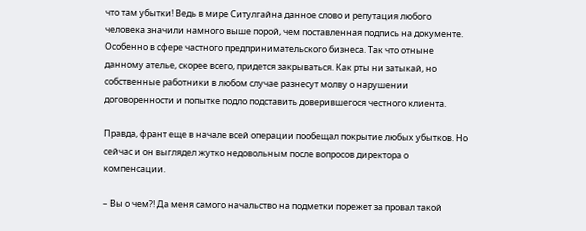что там убытки! Ведь в мире Ситулгайна данное слово и репутация любого человека значили намного выше порой, чем поставленная подпись на документе. Особенно в сфере частного предпринимательского бизнеса. Так что отныне данному ателье, скорее всего, придется закрываться. Как рты ни затыкай, но собственные работники в любом случае разнесут молву о нарушении договоренности и попытке подло подставить доверившегося честного клиента.

Правда, франт еще в начале всей операции пообещал покрытие любых убытков. Но сейчас и он выглядел жутко недовольным после вопросов директора о компенсации.

– Вы о чем?! Да меня самого начальство на подметки порежет за провал такой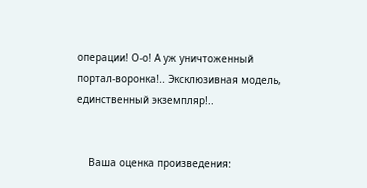операции! О-о! А уж уничтоженный портал-воронка!.. Эксклюзивная модель, единственный экземпляр!..


    Ваша оценка произведения: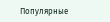Популярные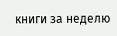книги за неделю